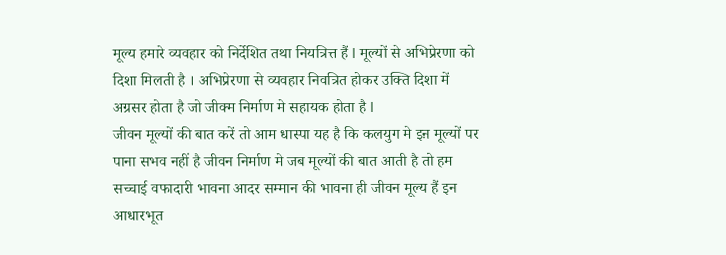मूल्य हमारे व्यवहार को निर्देशित तथा नियत्रित्त हैं I मूल्यों से अभिप्रेरणा को दिशा मिलती है । अभिप्रेरणा से व्यवहार निवत्रित होकर उक्ति दिशा में अग्रसर होता है जो जीक्म निर्माण मे सहायक होता है I
जीवन मूल्यों की बात करें तो आम धास्पा यह है कि कलयुग मे इऩ मूल्यों पर पाना सभव नहीं है जीवन निर्माण मे जब मूल्यों की बात आती है तो हम सच्चाई वफादारी भावना आदर सम्मान की भावना ही जीवन मूल्य हैं इन आधारभूत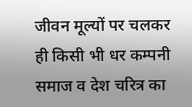जीवन मूल्यों पर चलकर ही किसी भी धर कम्पनी समाज व देश चरित्र का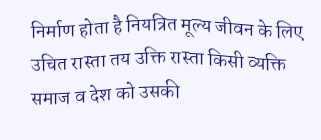निर्माण होता है नियत्रित मूल्य जीवन के लिए उचित रास्ता तय उक्ति रास्ता किसी व्यक्ति समाज व देश को उसकी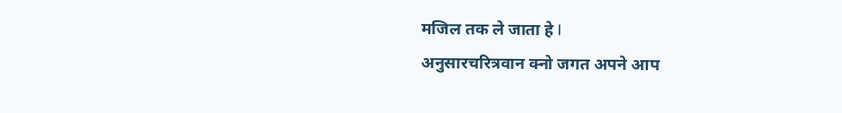मजिल तक ले जाता हे I
अनुसारचरित्रवान क्नो जगत अपने आप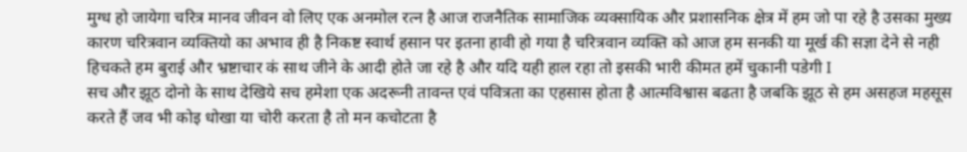मुग्ध हो जायेगा चरित्र मानव जीवन वो लिए एक अनमोल रत्न है आज राजनैतिक सामाजिक व्यक्सायिक और प्रशासनिक क्षेत्र में हम जो पा रहे है उसका मुख्य कारण चरित्रवान व्यक्तियो का अभाव ही है निकष्ट स्वार्थ हसान पर इतना हावी हो गया है चरित्रवान व्यक्ति को आज हम सनकी या मूर्ख की सज्ञा देने से नही हिचकते हम बुराई और भ्रष्टाचार कं साथ जीने के आदी होते जा रहे है और यदि यही हाल रहा तो इसकी भारी कीमत हमें चुकानी पडेगी I
सच और झूठ दोनो के साथ देखिये सच हमेशा एक अदरूनी तावन्त एवं पवित्रता का एहसास होता है आत्मविश्वास बढता है जबकि झूठ से हम असहज महसूस करते हैं जव भी कोइ धोखा या चोरी करता है तो मन कचोटता है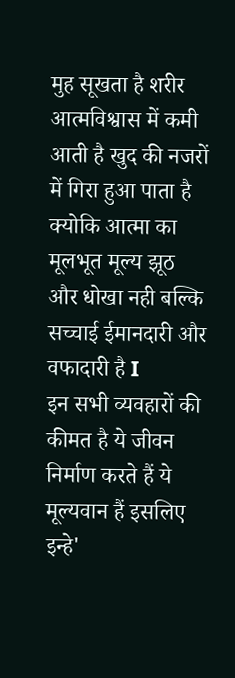मुह सूखता है शरीर आत्मविश्वास में कमी आती है खुद की नजरों में गिरा हुआ पाता है क्योकि आत्मा का मूलभूत मूल्य झूठ और धोखा नही बल्कि सच्चाई ईमानदारी और वफादारी है I
इन सभी व्यवहारों की कीमत है ये जीवन निर्माण करते हैं ये मूल्यवान हैं इसलिए इन्हे'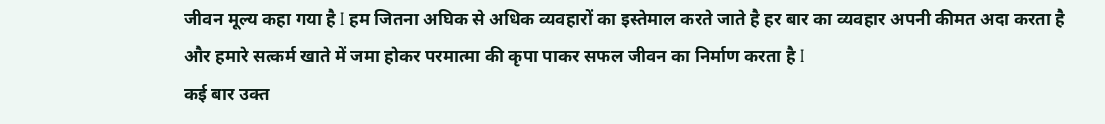जीवन मूल्य कहा गया है I हम जितना अघिक से अधिक व्यवहारों का इस्तेमाल करते जाते है हर बार का व्यवहार अपनी कीमत अदा करता है और हमारे सत्कर्म खाते में जमा होकर परमात्मा की कृपा पाकर सफल जीवन का निर्माण करता है I
कई बार उक्त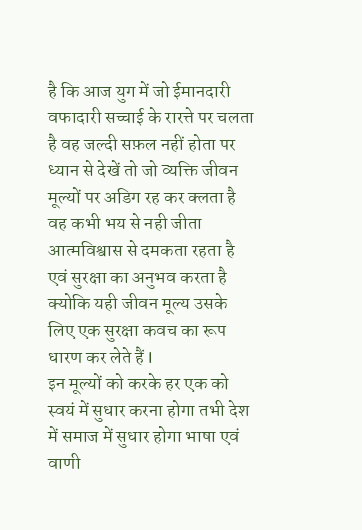है कि आज युग में जो ईमानदारी वफादारी सच्चाई के रारत्ते पर चलता है वह जल्दी सफ़ल नहीं होता पर ध्यान से देखें तो जो व्यक्ति जीवन मूल्यों पर अडिग रह कर क्लता है वह कभी भय से नही जीता आत्मविश्वास से दमकता रहता है एवं सुरक्षा का अनुभव करता है क्योकि यही जीवन मूल्य उसके लिए एक सुरक्षा कवच का रूप धारण कर लेते हैं I
इन मूल्यों को करके हर एक को स्वयं में सुधार करना होगा तभी देश में समाज में सुधार होगा भाषा एवं वाणी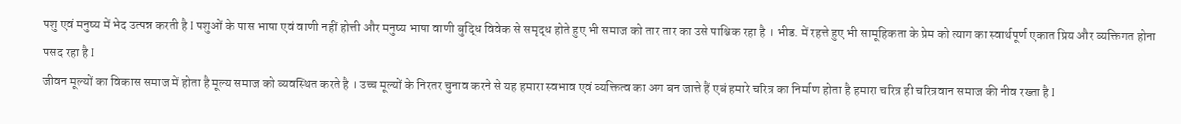पशु एवं मनुष्य में भेद उत्पन्न करती है I पशुओं के पास भाषा एवं वाणी नहीं होत्ती और मनुष्य भाषा वाणी बुद्धि विवेक से समृद्ध होते हुए भी समाज को तार तार का उसे पाश्चिक रहा है । भीड. में रहत्ते हुए भी सामूहिकता के प्रेम को त्याग का स्वार्थपूर्ण एकात प्रिय और व्यक्तिगत होना पसद रहा है I
जीवन मूल्यों का विकास समाज में होता है मूल्य समाज को व्यवस्थित करते है । उच्च मूल्यों के निरतर चुनाव करने से यह हमारा स्वभाव एवं व्यक्तित्व का अग बन जात्ते हैं एबं हमारे चरित्र का निर्माण होता है हमारा चरित्र ही चरित्रवान समाज की नीव रख्ता है I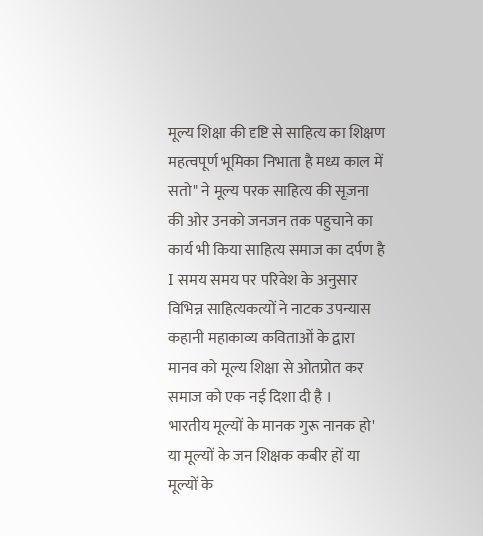मूल्य शिक्षा की दृष्टि से साहित्य का शिक्षण महत्वपूर्ण भूमिका निभाता है मध्य काल में सतो" ने मूल्य परक साहित्य की सृज़ना की ओर उनको जनजन तक पहुचाने का कार्य भी किया साहित्य समाज का दर्पण है I समय समय पर परिवेश के अनुसार विभिन्न साहित्यकत्यों ने नाटक उपन्यास कहानी महाकाव्य कविताओं के द्वारा मानव को मूल्य शिक्षा से ओतप्रोत कर समाज को एक नई दिशा दी है ।
भारतीय मूल्यों के मानक गुरू नानक हो' या मूल्यों के जन शिक्षक कबीर हों या मूल्यों के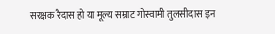सरक्षक रैदास हो या मूल्य सम्राट गोस्वामी तुलसीदास इन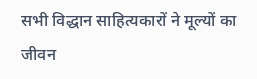सभी विद्धान साहित्यकारों ने मूल्यों का जीवन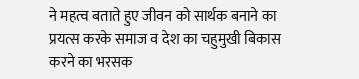ने महत्व बताते हुए जीवन को सार्थक बनाने का प्रयत्स करके समाज व देश का चहुमुखी बिकास करने का भरसक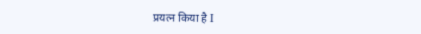प्रयत्न किया है I